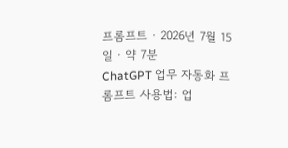프롬프트 · 2026년 7월 15일 · 약 7분
ChatGPT 업무 자동화 프롬프트 사용법: 업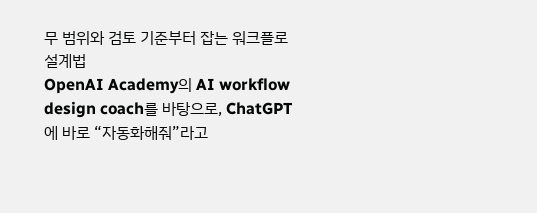무 범위와 검토 기준부터 잡는 워크플로 설계법
OpenAI Academy의 AI workflow design coach를 바탕으로, ChatGPT에 바로 “자동화해줘”라고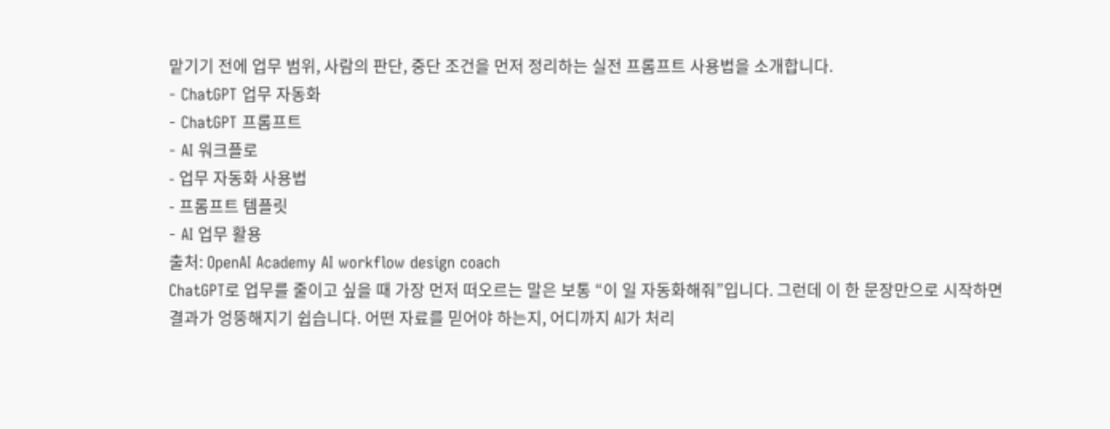맡기기 전에 업무 범위, 사람의 판단, 중단 조건을 먼저 정리하는 실전 프롬프트 사용법을 소개합니다.
- ChatGPT 업무 자동화
- ChatGPT 프롬프트
- AI 워크플로
- 업무 자동화 사용법
- 프롬프트 템플릿
- AI 업무 활용
출처: OpenAI Academy AI workflow design coach
ChatGPT로 업무를 줄이고 싶을 때 가장 먼저 떠오르는 말은 보통 “이 일 자동화해줘”입니다. 그런데 이 한 문장만으로 시작하면 결과가 엉뚱해지기 쉽습니다. 어떤 자료를 믿어야 하는지, 어디까지 AI가 처리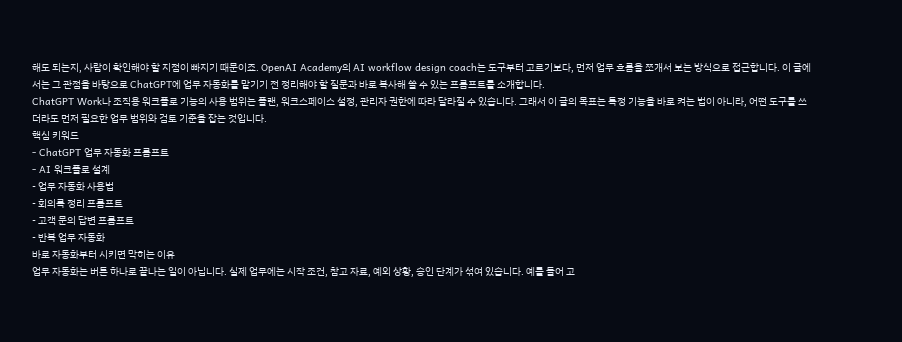해도 되는지, 사람이 확인해야 할 지점이 빠지기 때문이죠. OpenAI Academy의 AI workflow design coach는 도구부터 고르기보다, 먼저 업무 흐름을 쪼개서 보는 방식으로 접근합니다. 이 글에서는 그 관점을 바탕으로 ChatGPT에 업무 자동화를 맡기기 전 정리해야 할 질문과 바로 복사해 쓸 수 있는 프롬프트를 소개합니다.
ChatGPT Work나 조직용 워크플로 기능의 사용 범위는 플랜, 워크스페이스 설정, 관리자 권한에 따라 달라질 수 있습니다. 그래서 이 글의 목표는 특정 기능을 바로 켜는 법이 아니라, 어떤 도구를 쓰더라도 먼저 필요한 업무 범위와 검토 기준을 잡는 것입니다.
핵심 키워드
- ChatGPT 업무 자동화 프롬프트
- AI 워크플로 설계
- 업무 자동화 사용법
- 회의록 정리 프롬프트
- 고객 문의 답변 프롬프트
- 반복 업무 자동화
바로 자동화부터 시키면 막히는 이유
업무 자동화는 버튼 하나로 끝나는 일이 아닙니다. 실제 업무에는 시작 조건, 참고 자료, 예외 상황, 승인 단계가 섞여 있습니다. 예를 들어 고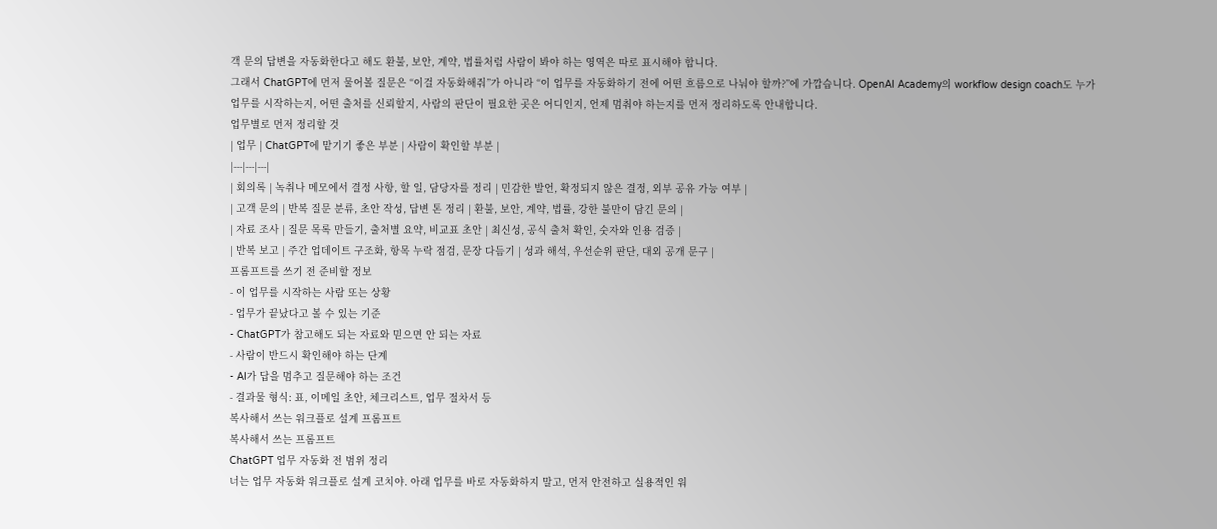객 문의 답변을 자동화한다고 해도 환불, 보안, 계약, 법률처럼 사람이 봐야 하는 영역은 따로 표시해야 합니다.
그래서 ChatGPT에 먼저 물어볼 질문은 “이걸 자동화해줘”가 아니라 “이 업무를 자동화하기 전에 어떤 흐름으로 나눠야 할까?”에 가깝습니다. OpenAI Academy의 workflow design coach도 누가 업무를 시작하는지, 어떤 출처를 신뢰할지, 사람의 판단이 필요한 곳은 어디인지, 언제 멈춰야 하는지를 먼저 정리하도록 안내합니다.
업무별로 먼저 정리할 것
| 업무 | ChatGPT에 맡기기 좋은 부분 | 사람이 확인할 부분 |
|---|---|---|
| 회의록 | 녹취나 메모에서 결정 사항, 할 일, 담당자를 정리 | 민감한 발언, 확정되지 않은 결정, 외부 공유 가능 여부 |
| 고객 문의 | 반복 질문 분류, 초안 작성, 답변 톤 정리 | 환불, 보안, 계약, 법률, 강한 불만이 담긴 문의 |
| 자료 조사 | 질문 목록 만들기, 출처별 요약, 비교표 초안 | 최신성, 공식 출처 확인, 숫자와 인용 검증 |
| 반복 보고 | 주간 업데이트 구조화, 항목 누락 점검, 문장 다듬기 | 성과 해석, 우선순위 판단, 대외 공개 문구 |
프롬프트를 쓰기 전 준비할 정보
- 이 업무를 시작하는 사람 또는 상황
- 업무가 끝났다고 볼 수 있는 기준
- ChatGPT가 참고해도 되는 자료와 믿으면 안 되는 자료
- 사람이 반드시 확인해야 하는 단계
- AI가 답을 멈추고 질문해야 하는 조건
- 결과물 형식: 표, 이메일 초안, 체크리스트, 업무 절차서 등
복사해서 쓰는 워크플로 설계 프롬프트
복사해서 쓰는 프롬프트
ChatGPT 업무 자동화 전 범위 정리
너는 업무 자동화 워크플로 설계 코치야. 아래 업무를 바로 자동화하지 말고, 먼저 안전하고 실용적인 워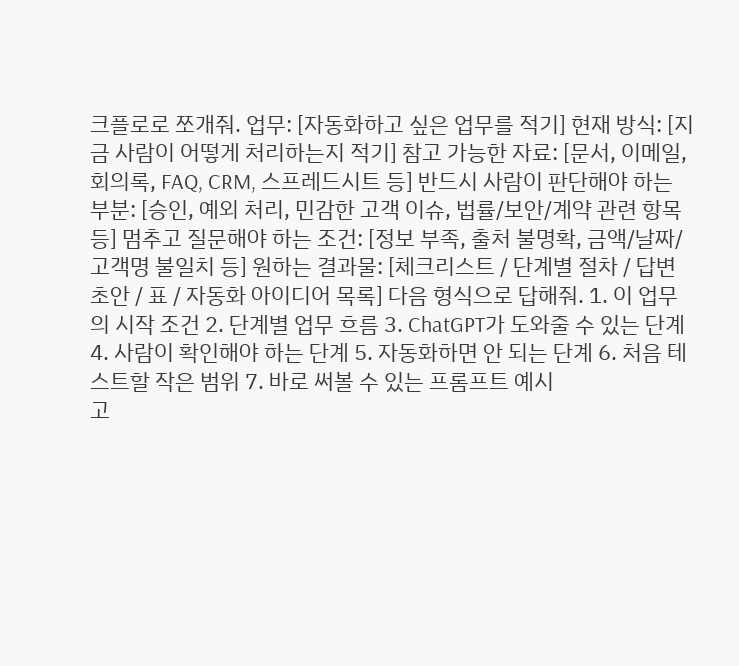크플로로 쪼개줘. 업무: [자동화하고 싶은 업무를 적기] 현재 방식: [지금 사람이 어떻게 처리하는지 적기] 참고 가능한 자료: [문서, 이메일, 회의록, FAQ, CRM, 스프레드시트 등] 반드시 사람이 판단해야 하는 부분: [승인, 예외 처리, 민감한 고객 이슈, 법률/보안/계약 관련 항목 등] 멈추고 질문해야 하는 조건: [정보 부족, 출처 불명확, 금액/날짜/고객명 불일치 등] 원하는 결과물: [체크리스트 / 단계별 절차 / 답변 초안 / 표 / 자동화 아이디어 목록] 다음 형식으로 답해줘. 1. 이 업무의 시작 조건 2. 단계별 업무 흐름 3. ChatGPT가 도와줄 수 있는 단계 4. 사람이 확인해야 하는 단계 5. 자동화하면 안 되는 단계 6. 처음 테스트할 작은 범위 7. 바로 써볼 수 있는 프롬프트 예시
고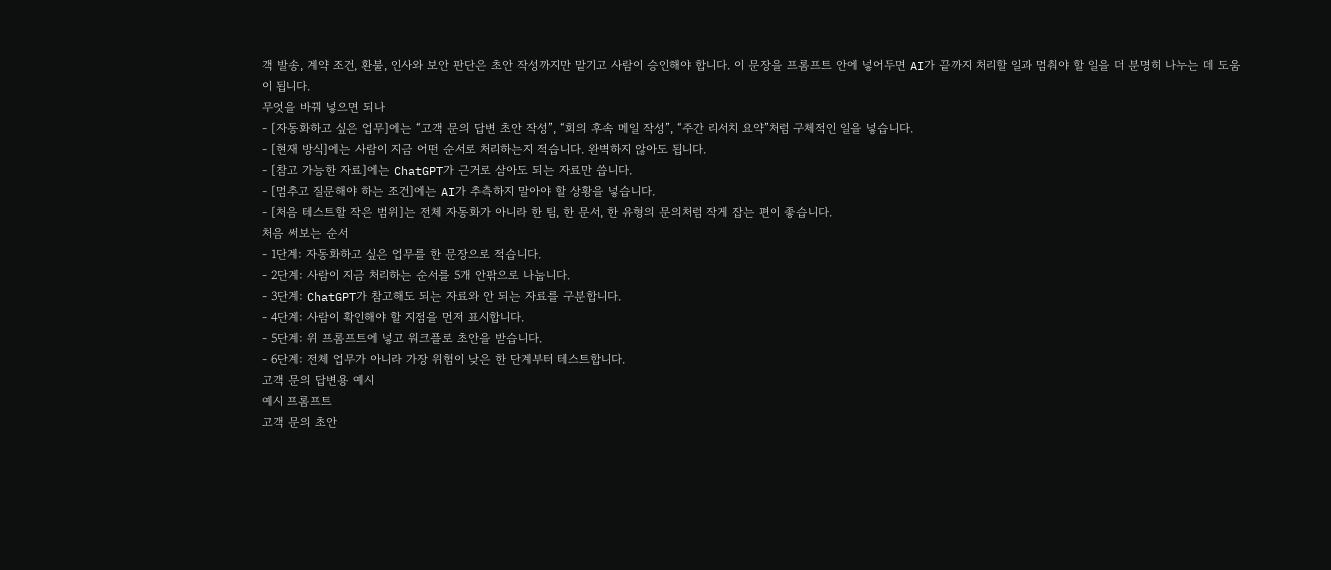객 발송, 계약 조건, 환불, 인사와 보안 판단은 초안 작성까지만 맡기고 사람이 승인해야 합니다. 이 문장을 프롬프트 안에 넣어두면 AI가 끝까지 처리할 일과 멈춰야 할 일을 더 분명히 나누는 데 도움이 됩니다.
무엇을 바꿔 넣으면 되나
- [자동화하고 싶은 업무]에는 “고객 문의 답변 초안 작성”, “회의 후속 메일 작성”, “주간 리서치 요약”처럼 구체적인 일을 넣습니다.
- [현재 방식]에는 사람이 지금 어떤 순서로 처리하는지 적습니다. 완벽하지 않아도 됩니다.
- [참고 가능한 자료]에는 ChatGPT가 근거로 삼아도 되는 자료만 씁니다.
- [멈추고 질문해야 하는 조건]에는 AI가 추측하지 말아야 할 상황을 넣습니다.
- [처음 테스트할 작은 범위]는 전체 자동화가 아니라 한 팀, 한 문서, 한 유형의 문의처럼 작게 잡는 편이 좋습니다.
처음 써보는 순서
- 1단계: 자동화하고 싶은 업무를 한 문장으로 적습니다.
- 2단계: 사람이 지금 처리하는 순서를 5개 안팎으로 나눕니다.
- 3단계: ChatGPT가 참고해도 되는 자료와 안 되는 자료를 구분합니다.
- 4단계: 사람이 확인해야 할 지점을 먼저 표시합니다.
- 5단계: 위 프롬프트에 넣고 워크플로 초안을 받습니다.
- 6단계: 전체 업무가 아니라 가장 위험이 낮은 한 단계부터 테스트합니다.
고객 문의 답변용 예시
예시 프롬프트
고객 문의 초안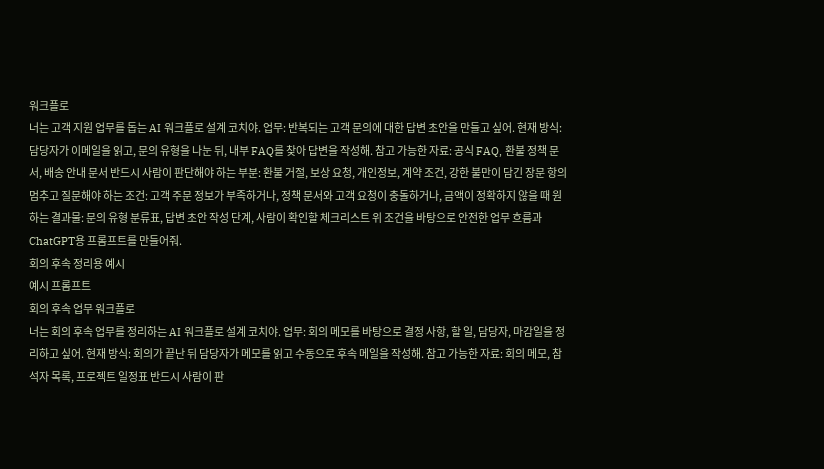워크플로
너는 고객 지원 업무를 돕는 AI 워크플로 설계 코치야. 업무: 반복되는 고객 문의에 대한 답변 초안을 만들고 싶어. 현재 방식: 담당자가 이메일을 읽고, 문의 유형을 나눈 뒤, 내부 FAQ를 찾아 답변을 작성해. 참고 가능한 자료: 공식 FAQ, 환불 정책 문서, 배송 안내 문서 반드시 사람이 판단해야 하는 부분: 환불 거절, 보상 요청, 개인정보, 계약 조건, 강한 불만이 담긴 장문 항의 멈추고 질문해야 하는 조건: 고객 주문 정보가 부족하거나, 정책 문서와 고객 요청이 충돌하거나, 금액이 정확하지 않을 때 원하는 결과물: 문의 유형 분류표, 답변 초안 작성 단계, 사람이 확인할 체크리스트 위 조건을 바탕으로 안전한 업무 흐름과 ChatGPT용 프롬프트를 만들어줘.
회의 후속 정리용 예시
예시 프롬프트
회의 후속 업무 워크플로
너는 회의 후속 업무를 정리하는 AI 워크플로 설계 코치야. 업무: 회의 메모를 바탕으로 결정 사항, 할 일, 담당자, 마감일을 정리하고 싶어. 현재 방식: 회의가 끝난 뒤 담당자가 메모를 읽고 수동으로 후속 메일을 작성해. 참고 가능한 자료: 회의 메모, 참석자 목록, 프로젝트 일정표 반드시 사람이 판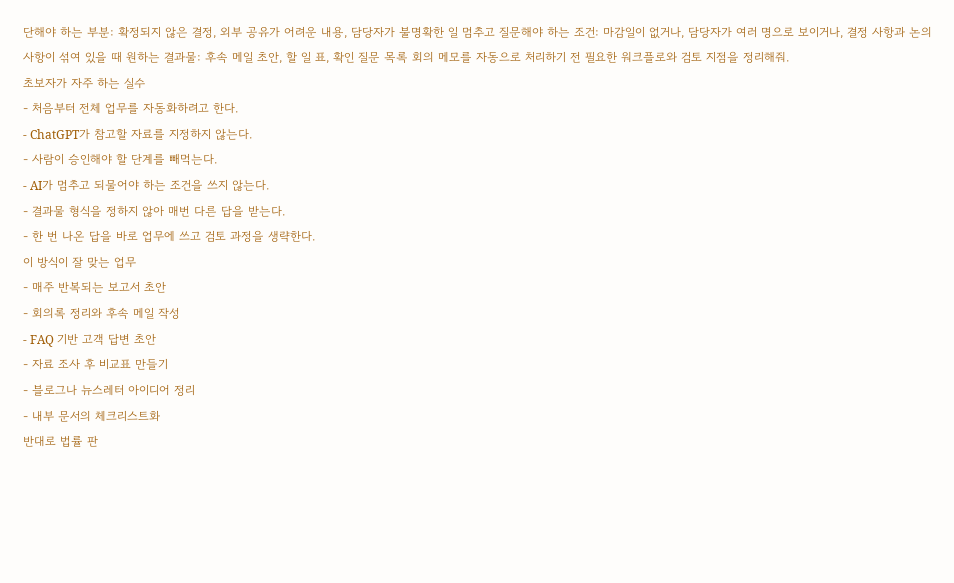단해야 하는 부분: 확정되지 않은 결정, 외부 공유가 어려운 내용, 담당자가 불명확한 일 멈추고 질문해야 하는 조건: 마감일이 없거나, 담당자가 여러 명으로 보이거나, 결정 사항과 논의 사항이 섞여 있을 때 원하는 결과물: 후속 메일 초안, 할 일 표, 확인 질문 목록 회의 메모를 자동으로 처리하기 전 필요한 워크플로와 검토 지점을 정리해줘.
초보자가 자주 하는 실수
- 처음부터 전체 업무를 자동화하려고 한다.
- ChatGPT가 참고할 자료를 지정하지 않는다.
- 사람이 승인해야 할 단계를 빼먹는다.
- AI가 멈추고 되물어야 하는 조건을 쓰지 않는다.
- 결과물 형식을 정하지 않아 매번 다른 답을 받는다.
- 한 번 나온 답을 바로 업무에 쓰고 검토 과정을 생략한다.
이 방식이 잘 맞는 업무
- 매주 반복되는 보고서 초안
- 회의록 정리와 후속 메일 작성
- FAQ 기반 고객 답변 초안
- 자료 조사 후 비교표 만들기
- 블로그나 뉴스레터 아이디어 정리
- 내부 문서의 체크리스트화
반대로 법률 판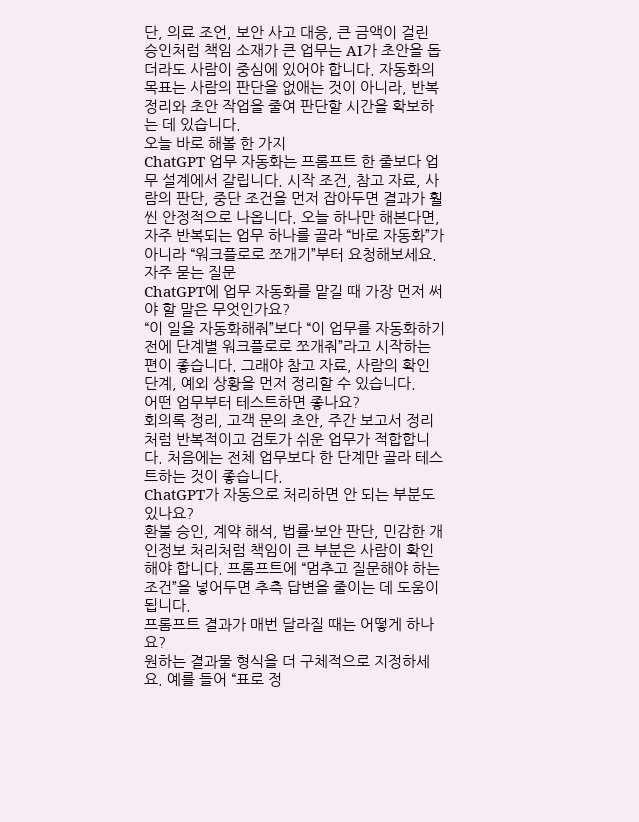단, 의료 조언, 보안 사고 대응, 큰 금액이 걸린 승인처럼 책임 소재가 큰 업무는 AI가 초안을 돕더라도 사람이 중심에 있어야 합니다. 자동화의 목표는 사람의 판단을 없애는 것이 아니라, 반복 정리와 초안 작업을 줄여 판단할 시간을 확보하는 데 있습니다.
오늘 바로 해볼 한 가지
ChatGPT 업무 자동화는 프롬프트 한 줄보다 업무 설계에서 갈립니다. 시작 조건, 참고 자료, 사람의 판단, 중단 조건을 먼저 잡아두면 결과가 훨씬 안정적으로 나옵니다. 오늘 하나만 해본다면, 자주 반복되는 업무 하나를 골라 “바로 자동화”가 아니라 “워크플로로 쪼개기”부터 요청해보세요.
자주 묻는 질문
ChatGPT에 업무 자동화를 맡길 때 가장 먼저 써야 할 말은 무엇인가요?
“이 일을 자동화해줘”보다 “이 업무를 자동화하기 전에 단계별 워크플로로 쪼개줘”라고 시작하는 편이 좋습니다. 그래야 참고 자료, 사람의 확인 단계, 예외 상황을 먼저 정리할 수 있습니다.
어떤 업무부터 테스트하면 좋나요?
회의록 정리, 고객 문의 초안, 주간 보고서 정리처럼 반복적이고 검토가 쉬운 업무가 적합합니다. 처음에는 전체 업무보다 한 단계만 골라 테스트하는 것이 좋습니다.
ChatGPT가 자동으로 처리하면 안 되는 부분도 있나요?
환불 승인, 계약 해석, 법률·보안 판단, 민감한 개인정보 처리처럼 책임이 큰 부분은 사람이 확인해야 합니다. 프롬프트에 “멈추고 질문해야 하는 조건”을 넣어두면 추측 답변을 줄이는 데 도움이 됩니다.
프롬프트 결과가 매번 달라질 때는 어떻게 하나요?
원하는 결과물 형식을 더 구체적으로 지정하세요. 예를 들어 “표로 정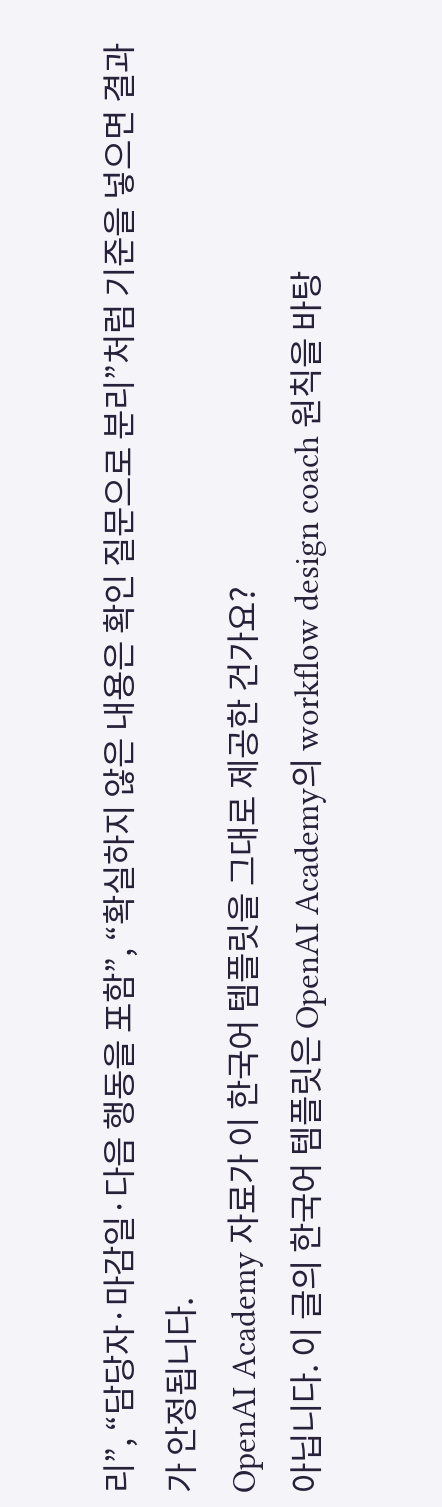리”, “담당자·마감일·다음 행동을 포함”, “확실하지 않은 내용은 확인 질문으로 분리”처럼 기준을 넣으면 결과가 안정됩니다.
OpenAI Academy 자료가 이 한국어 템플릿을 그대로 제공한 건가요?
아닙니다. 이 글의 한국어 템플릿은 OpenAI Academy의 workflow design coach 원칙을 바탕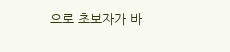으로 초보자가 바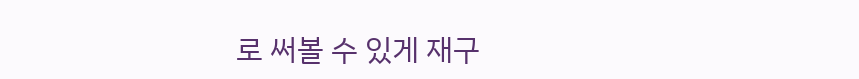로 써볼 수 있게 재구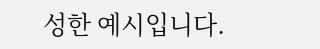성한 예시입니다.